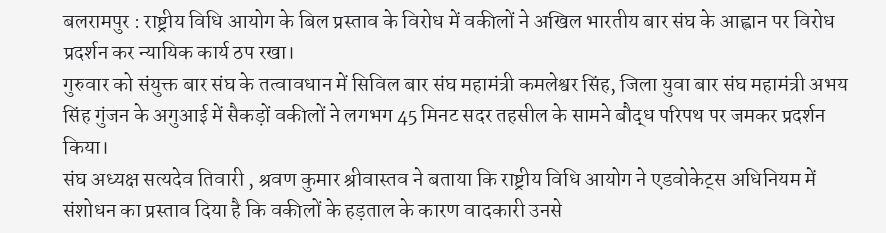बलरामपुर : राष्ट्रीय विधि आयोग के बिल प्रस्ताव के विरोध में वकीलों ने अखिल भारतीय बार संघ के आह्वान पर विरोध प्रदर्शन कर न्यायिक कार्य ठप रखा।
गुरुवार को संयुक्त बार संघ के तत्वावधान में सिविल बार संघ महामंत्री कमलेश्वर सिंह, जिला युवा बार संघ महामंत्री अभय सिंह गुंजन के अगुआई में सैकड़ों वकीलों ने लगभग 45 मिनट सदर तहसील के सामने बौद्ध परिपथ पर जमकर प्रदर्शन किया।
संघ अध्यक्ष सत्यदेव तिवारी , श्रवण कुमार श्रीवास्तव ने बताया कि राष्ट्रीय विधि आयोग ने एडवोकेट्स अधिनियम में संशोधन का प्रस्ताव दिया है कि वकीलों के हड़ताल के कारण वादकारी उनसे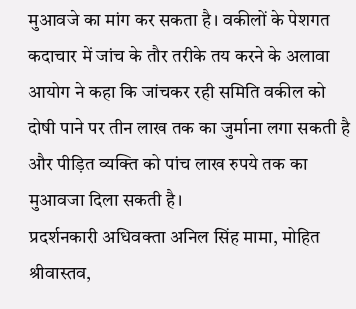मुआवजे का मांग कर सकता है। वकीलों के पेशगत कदाचार में जांच के तौर तरीके तय करने के अलावा आयोग ने कहा कि जांचकर रही समिति वकील को दोषी पाने पर तीन लाख तक का जुर्माना लगा सकती है और पीड़ित व्यक्ति को पांच लाख रुपये तक का मुआवजा दिला सकती है।
प्रदर्शनकारी अधिवक्ता अनिल सिंह मामा, मोहित श्रीवास्तव,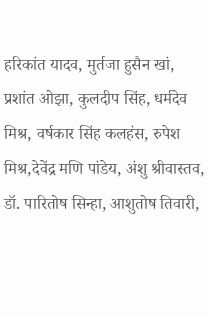हरिकांत यादव, मुर्तजा हुसैन खां, प्रशांत ओझा, कुलदीप सिंह, धर्मदेव मिश्र, वर्षकार सिंह कलहंस, रुपेश मिश्र,देवेंद्र मणि पांडेय, अंशु श्रीवास्तव, डॉ. पारितोष सिन्हा, आशुतोष तिवारी,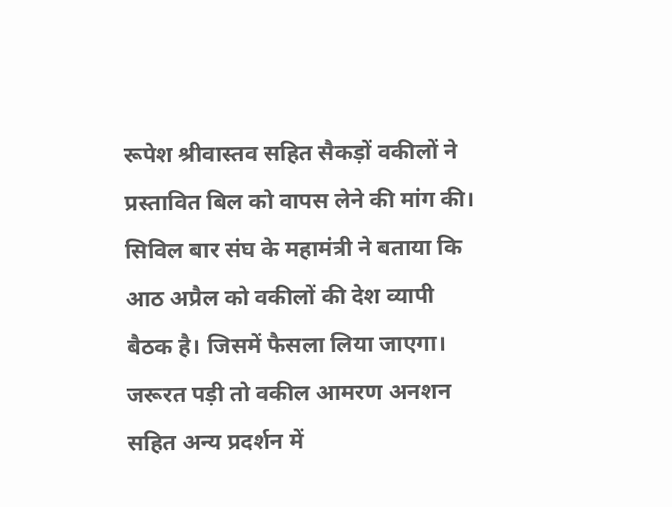रूपेश श्रीवास्तव सहित सैकड़ों वकीलों ने प्रस्तावित बिल को वापस लेने की मांग की।
सिविल बार संघ के महामंत्री ने बताया कि आठ अप्रैल को वकीलों की देश व्यापी बैठक है। जिसमें फैसला लिया जाएगा। जरूरत पड़ी तो वकील आमरण अनशन सहित अन्य प्रदर्शन में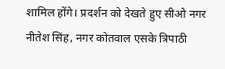शामिल होंगे। प्रदर्शन को देखते हुए सीओ नगर नीतेश सिंह, नगर कोतवाल एसके त्रिपाठी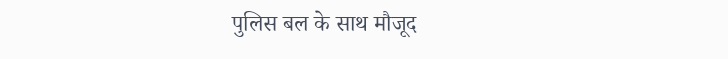पुलिस बल के साथ मौजूद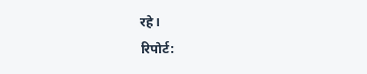रहे।
रिपोर्ट: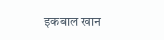इकबाल खान